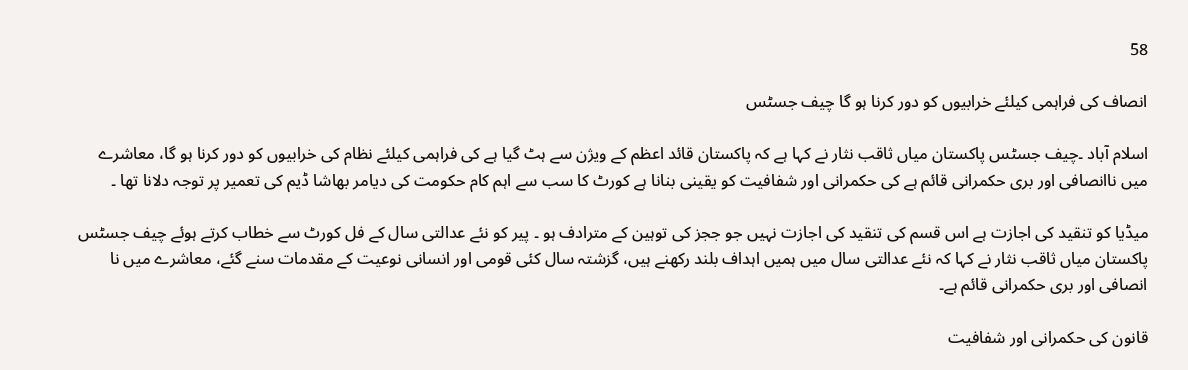58

انصاف کی فراہمی کیلئے خرابیوں کو دور کرنا ہو گا چیف جسٹس

اسلام آباد ۔چیف جسٹس پاکستان میاں ثاقب نثار نے کہا ہے کہ پاکستان قائد اعظم کے ویژن سے ہٹ گیا ہے کی فراہمی کیلئے نظام کی خرابیوں کو دور کرنا ہو گا، معاشرے میں ناانصافی اور بری حکمرانی قائم ہے کی حکمرانی اور شفافیت کو یقینی بنانا ہے کورٹ کا سب سے اہم کام حکومت کی دیامر بھاشا ڈیم کی تعمیر پر توجہ دلانا تھا ۔

میڈیا کو تنقید کی اجازت ہے اس قسم کی تنقید کی اجازت نہیں جو ججز کی توہین کے مترادف ہو ۔ پیر کو نئے عدالتی سال کے فل کورٹ سے خطاب کرتے ہوئے چیف جسٹس پاکستان میاں ثاقب نثار نے کہا کہ نئے عدالتی سال میں ہمیں اہداف بلند رکھنے ہیں، گزشتہ سال کئی قومی اور انسانی نوعیت کے مقدمات سنے گئے، معاشرے میں نا انصافی اور بری حکمرانی قائم ہے۔

قانون کی حکمرانی اور شفافیت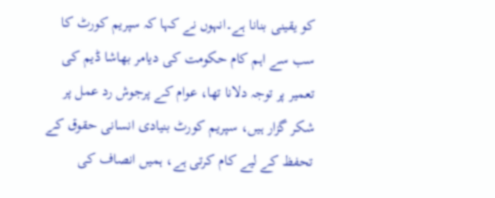کو یقینی بنانا ہے۔انہوں نے کہا کہ سپریم کورٹ کا سب سے اہم کام حکومت کی دیامر بھاشا ڈیم کی تعمیر پر توجہ دلانا تھا، عوام کے پرجوش رد عمل پر شکر گزار ہیں، سپریم کورٹ بنیادی انسانی حقوق کے تحفظ کے لیے کام کرتی ہے، ہمیں انصاف کی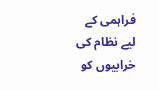فراہمی کے لیے نظام کی خرابیوں کو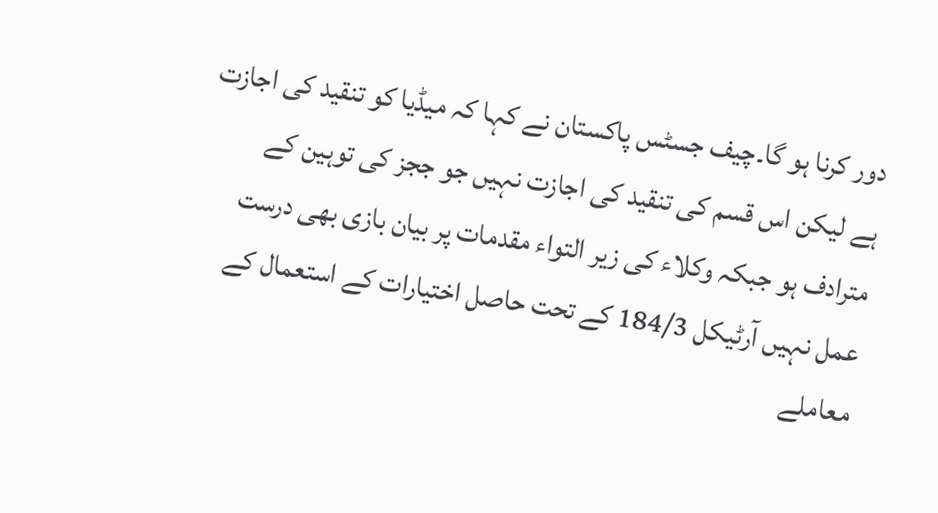دور کرنا ہو گا۔چیف جسٹس پاکستان نے کہا کہ میڈیا کو تنقید کی اجازت ہے لیکن اس قسم کی تنقید کی اجازت نہیں جو ججز کی توہین کے مترادف ہو جبکہ وکلاء کی زیر التواء مقدمات پر بیان بازی بھی درست عمل نہیں آرٹیکل 184/3 کے تحت حاصل اختیارات کے استعمال کے معاملے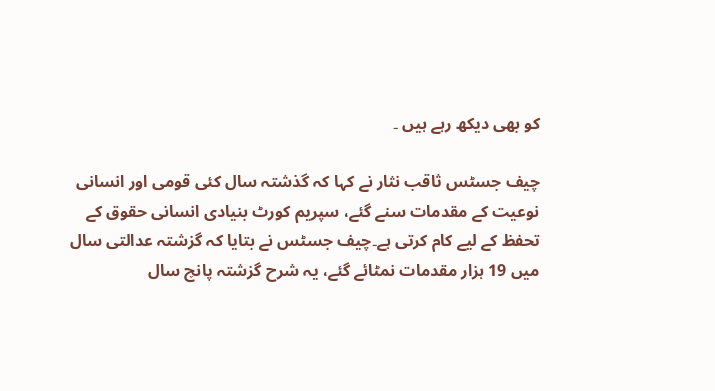کو بھی دیکھ رہے ہیں ۔

چیف جسٹس ثاقب نثار نے کہا کہ گذشتہ سال کئی قومی اور انسانی نوعیت کے مقدمات سنے گئے، سپریم کورٹ بنیادی انسانی حقوق کے تحفظ کے لیے کام کرتی ہے۔چیف جسٹس نے بتایا کہ گزشتہ عدالتی سال میں 19 ہزار مقدمات نمٹائے گئے، یہ شرح گزشتہ پانچ سال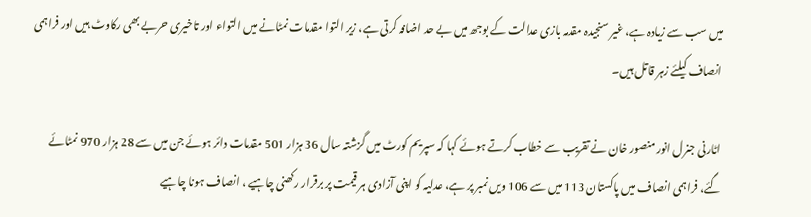میں سب سے زیادہ ہے، غیر سنجیدہ مقدمہ بازی عدالت کے بوجھ میں بے حد اضافہ کرتی ہے، زیر التوا مقدمات نمٹانے میں التواء اور تاخیری حربے بھی رکاوٹ ہیں اور فراہمی انصاف کیلئے زہر قاتل ہیں۔

اٹارنی جنرل انور منصور خان نے تقریب سے خطاب کرتے ہوئے کہا کہ سپریم کورٹ میں گزشتہ سال 36 ہزار 501 مقدمات دائر ہوئے جن میں سے 28 ہزار 970 نمٹائے گئے، فراہمی انصاف میں پاکستان 113 میں سے 106 ویں نمبر پر ہے، عدلیہ کو اپنی آزادی ہر قیمت پر برقرار رکھنی چاہیے ، انصاف ہونا چاہیے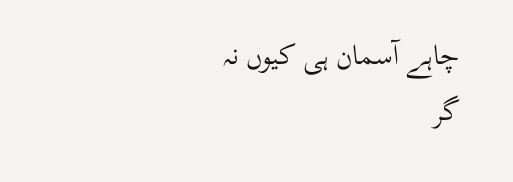چاہے آسمان ہی کیوں نہ گر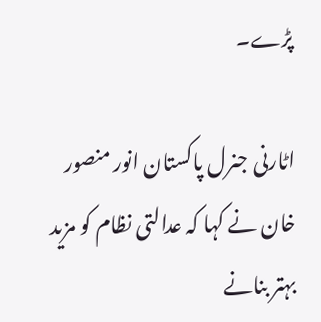پڑے۔

اٹارنی جنرل پاکستان انور منصور خان نے کہا کہ عدالتی نظام کو مزید بہتر بنانے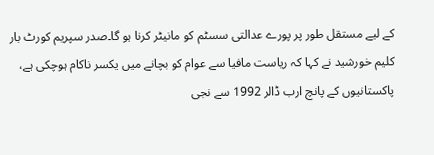کے لیے مستقل طور پر پورے عدالتی سسٹم کو مانیٹر کرنا ہو گا۔صدر سپریم کورٹ بار کلیم خورشید نے کہا کہ ریاست مافیا سے عوام کو بچانے میں یکسر ناکام ہوچکی ہے، پاکستانیوں کے پانچ ارب ڈالر 1992 سے نجی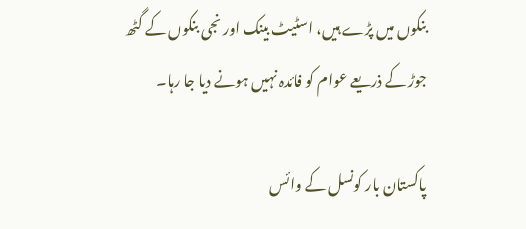بنکوں میں پڑے ہیں، اسٹیٹ بینک اور نجی بنکوں کے گٹھ جوڑ کے ذریعے عوام کو فائدہ نہیں ہونے دیا جا رہا۔

پاکستان بار کونسل کے وائس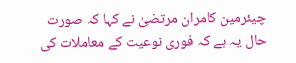چیئرمین کامران مرتضیٰ نے کہا کہ صورت حال یہ ہے کہ فوری نوعیت کے معاملات کی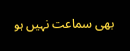بھی سماعت نہیں ہو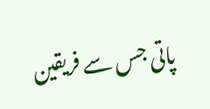پاتی جس سے فریقین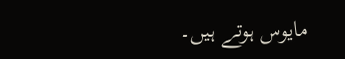مایوس ہوتے ہیں۔